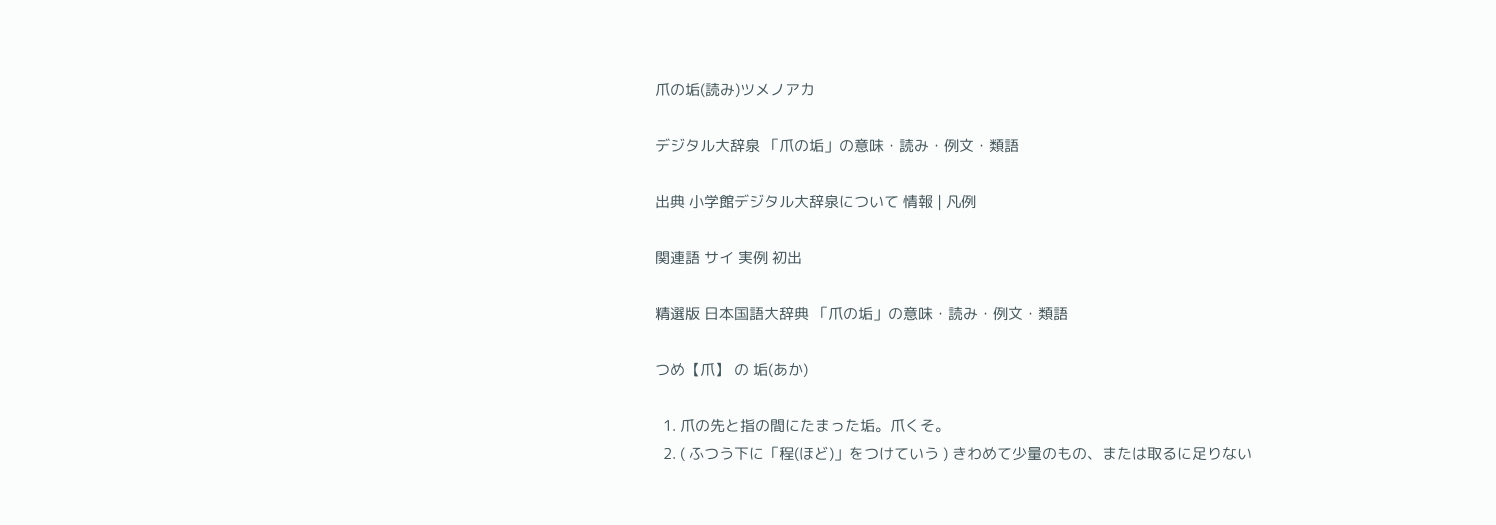爪の垢(読み)ツメノアカ

デジタル大辞泉 「爪の垢」の意味・読み・例文・類語

出典 小学館デジタル大辞泉について 情報 | 凡例

関連語 サイ 実例 初出

精選版 日本国語大辞典 「爪の垢」の意味・読み・例文・類語

つめ【爪】 の 垢(あか)

  1. 爪の先と指の間にたまった垢。爪くそ。
  2. ( ふつう下に「程(ほど)」をつけていう ) きわめて少量のもの、または取るに足りない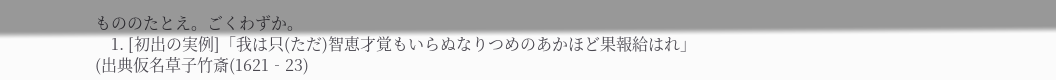もののたとえ。ごくわずか。
    1. [初出の実例]「我は只(ただ)智恵才覚もいらぬなりつめのあかほど果報給はれ」(出典仮名草子竹斎(1621‐23)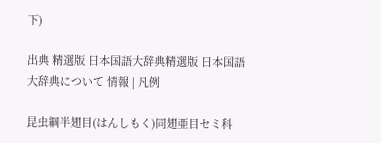下)

出典 精選版 日本国語大辞典精選版 日本国語大辞典について 情報 | 凡例

昆虫綱半翅目(はんしもく)同翅亜目セミ科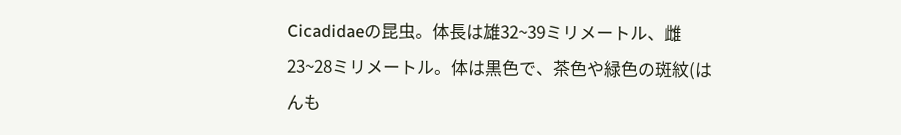Cicadidaeの昆虫。体長は雄32~39ミリメートル、雌23~28ミリメートル。体は黒色で、茶色や緑色の斑紋(はんも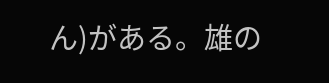ん)がある。雄の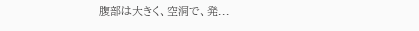腹部は大きく、空洞で、発...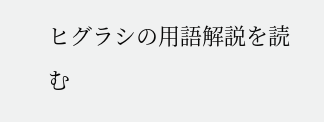ヒグラシの用語解説を読む